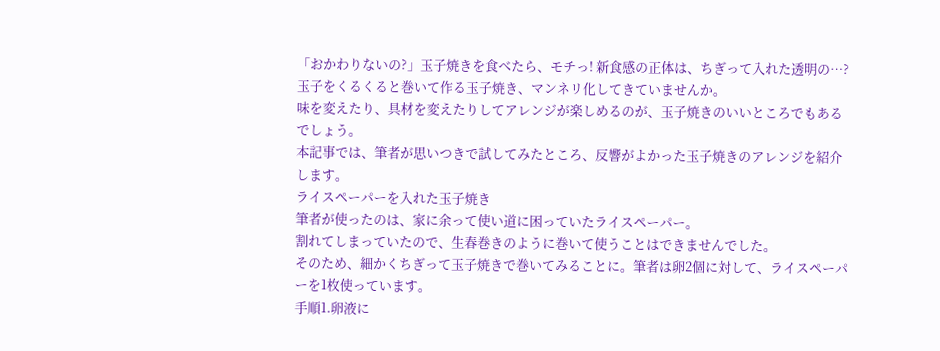「おかわりないの?」玉子焼きを食べたら、モチっ! 新食感の正体は、ちぎって入れた透明の…?
玉子をくるくると巻いて作る玉子焼き、マンネリ化してきていませんか。
味を変えたり、具材を変えたりしてアレンジが楽しめるのが、玉子焼きのいいところでもあるでしょう。
本記事では、筆者が思いつきで試してみたところ、反響がよかった玉子焼きのアレンジを紹介します。
ライスペーパーを入れた玉子焼き
筆者が使ったのは、家に余って使い道に困っていたライスペーパー。
割れてしまっていたので、生春巻きのように巻いて使うことはできませんでした。
そのため、細かくちぎって玉子焼きで巻いてみることに。筆者は卵2個に対して、ライスペーパーを1枚使っています。
手順1.卵液に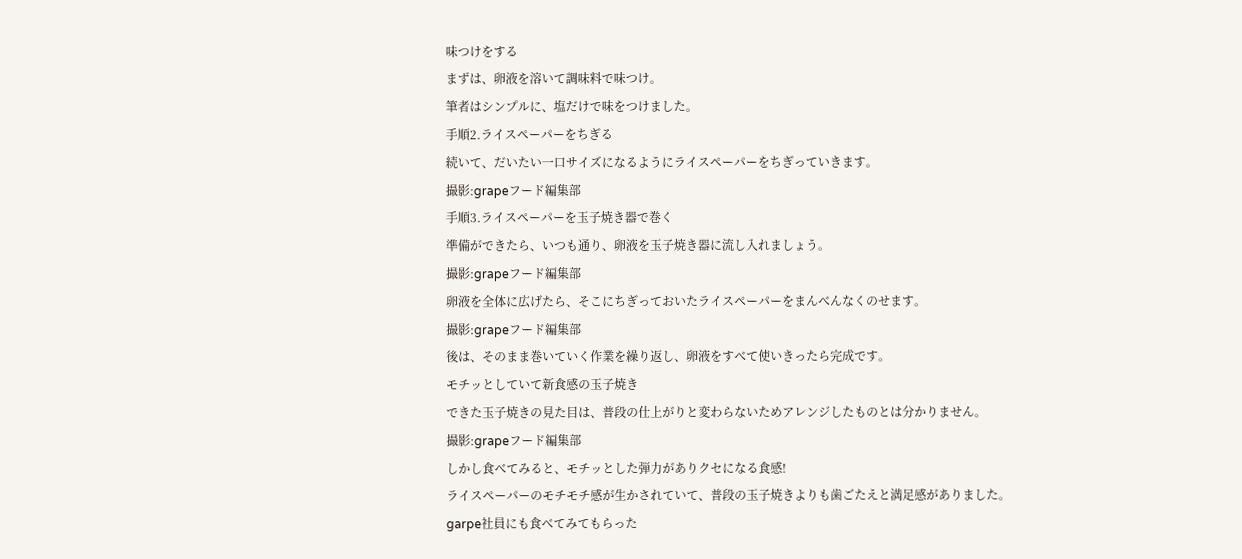味つけをする
まずは、卵液を溶いて調味料で味つけ。
筆者はシンプルに、塩だけで味をつけました。
手順2.ライスペーパーをちぎる
続いて、だいたい一口サイズになるようにライスペーパーをちぎっていきます。
撮影:grapeフード編集部
手順3.ライスペーパーを玉子焼き器で巻く
準備ができたら、いつも通り、卵液を玉子焼き器に流し入れましょう。
撮影:grapeフード編集部
卵液を全体に広げたら、そこにちぎっておいたライスペーパーをまんべんなくのせます。
撮影:grapeフード編集部
後は、そのまま巻いていく作業を繰り返し、卵液をすべて使いきったら完成です。
モチッとしていて新食感の玉子焼き
できた玉子焼きの見た目は、普段の仕上がりと変わらないためアレンジしたものとは分かりません。
撮影:grapeフード編集部
しかし食べてみると、モチッとした弾力がありクセになる食感!
ライスペーパーのモチモチ感が生かされていて、普段の玉子焼きよりも歯ごたえと満足感がありました。
garpe社員にも食べてみてもらった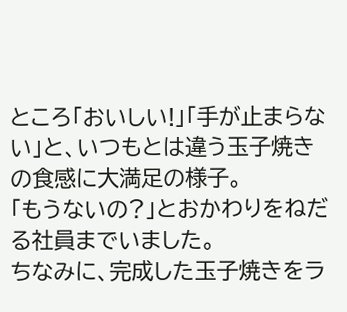ところ「おいしい!」「手が止まらない」と、いつもとは違う玉子焼きの食感に大満足の様子。
「もうないの?」とおかわりをねだる社員までいました。
ちなみに、完成した玉子焼きをラ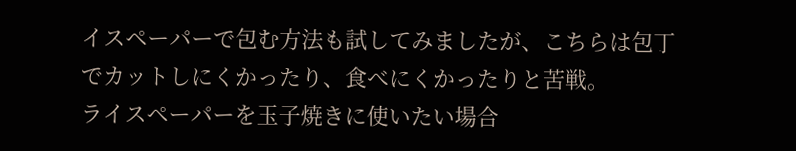イスペーパーで包む方法も試してみましたが、こちらは包丁でカットしにくかったり、食べにくかったりと苦戦。
ライスペーパーを玉子焼きに使いたい場合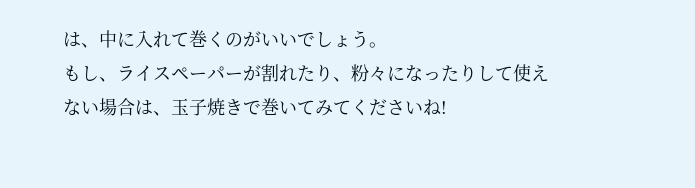は、中に入れて巻くのがいいでしょう。
もし、ライスペーパーが割れたり、粉々になったりして使えない場合は、玉子焼きで巻いてみてくださいね!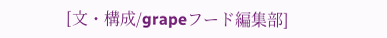[文・構成/grapeフード編集部]